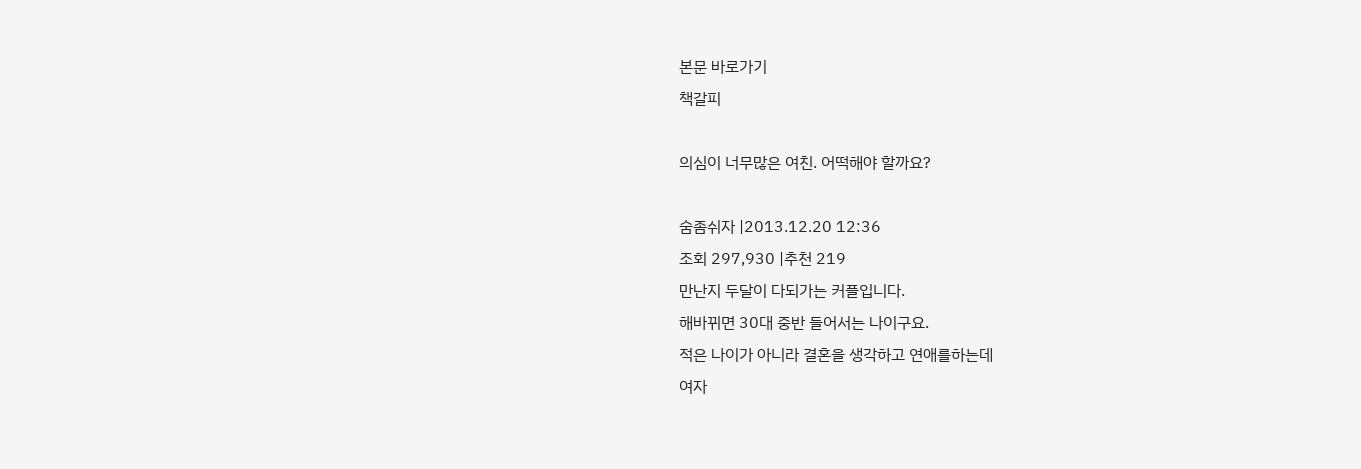본문 바로가기
책갈피

의심이 너무많은 여친. 어떡해야 할까요?

숨좀쉬자 |2013.12.20 12:36
조회 297,930 |추천 219
만난지 두달이 다되가는 커플입니다.
해바뀌면 30대 중반 들어서는 나이구요.
적은 나이가 아니라 결혼을 생각하고 연애를하는데
여자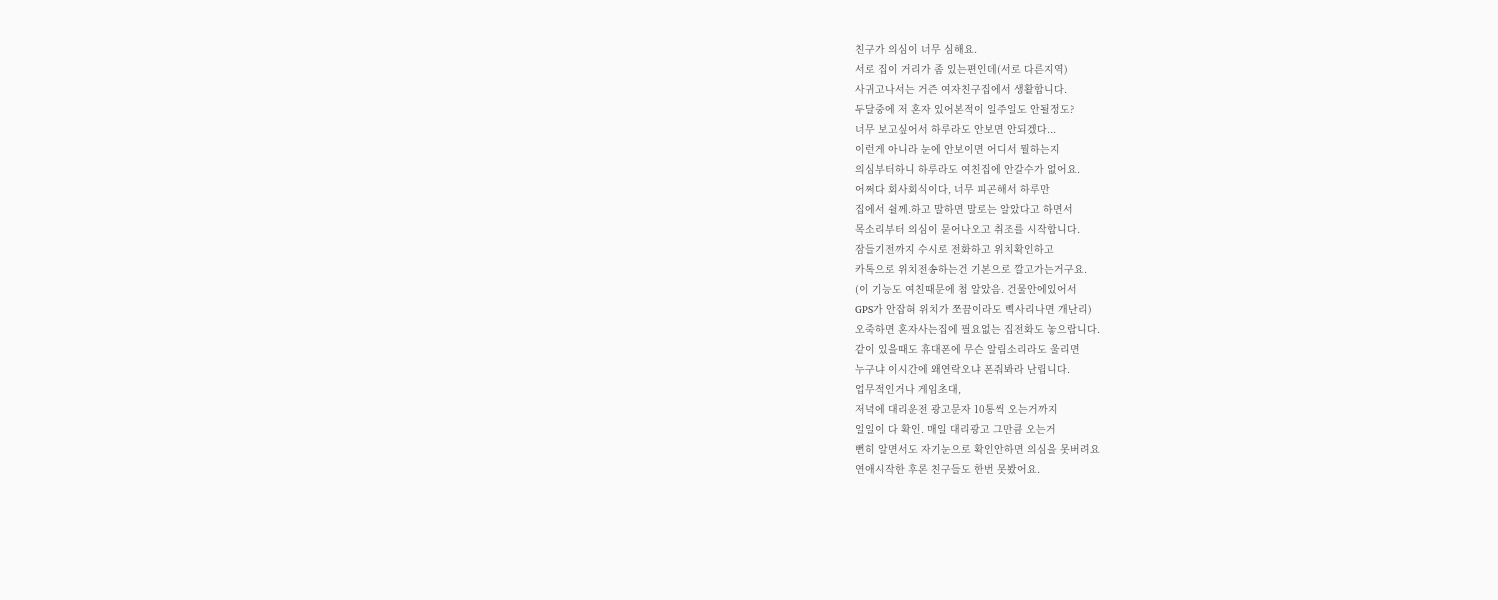친구가 의심이 너무 심해요.
서로 집이 거리가 좀 있는편인데(서로 다른지역)
사귀고나서는 거즌 여자친구집에서 생활합니다.
두달중에 저 혼자 있어본적이 일주일도 안될정도?
너무 보고싶어서 하루라도 안보면 안되겠다...
이런게 아니라 눈에 안보이면 어디서 뭘하는지
의심부터하니 하루라도 여친집에 안갈수가 없어요.
어쩌다 회사회식이다, 너무 피곤해서 하루만
집에서 쉴께.하고 말하면 말로는 알았다고 하면서
목소리부터 의심이 묻어나오고 취조를 시작합니다.
잠들기전까지 수시로 전화하고 위치확인하고
카톡으로 위치전송하는건 기본으로 깔고가는거구요.
(이 기능도 여친때문에 첨 알았음. 건물안에있어서
GPS가 안잡혀 위치가 쪼끔이라도 삑사리나면 개난리)
오죽하면 혼자사는집에 필요없는 집전화도 놓으랍니다.
같이 있을때도 휴대폰에 무슨 알림소리라도 울리면
누구냐 이시간에 왜연락오냐 폰줘봐라 난립니다.
업무적인거나 게임초대,
저녁에 대리운전 광고문자 10통씩 오는거까지
일일이 다 확인. 매일 대리광고 그만큼 오는거
뻔히 알면서도 자기눈으로 확인안하면 의심을 못버려요
연애시작한 후론 친구들도 한번 못봤어요.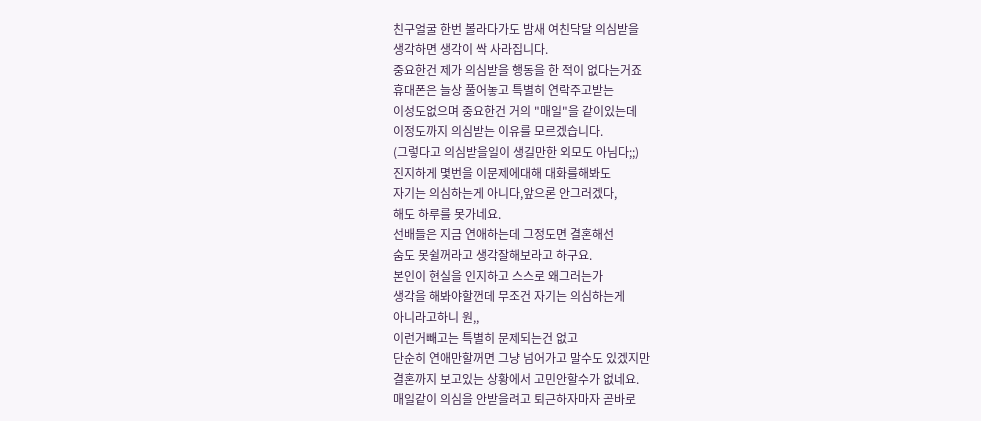친구얼굴 한번 볼라다가도 밤새 여친닥달 의심받을
생각하면 생각이 싹 사라집니다.
중요한건 제가 의심받을 행동을 한 적이 없다는거죠
휴대폰은 늘상 풀어놓고 특별히 연락주고받는
이성도없으며 중요한건 거의 "매일"을 같이있는데
이정도까지 의심받는 이유를 모르겠습니다.
(그렇다고 의심받을일이 생길만한 외모도 아님다;;)
진지하게 몇번을 이문제에대해 대화를해봐도
자기는 의심하는게 아니다,앞으론 안그러겠다,
해도 하루를 못가네요.
선배들은 지금 연애하는데 그정도면 결혼해선
숨도 못쉴꺼라고 생각잘해보라고 하구요.
본인이 현실을 인지하고 스스로 왜그러는가
생각을 해봐야할껀데 무조건 자기는 의심하는게
아니라고하니 원,,
이런거빼고는 특별히 문제되는건 없고
단순히 연애만할꺼면 그냥 넘어가고 말수도 있겠지만
결혼까지 보고있는 상황에서 고민안할수가 없네요.
매일같이 의심을 안받을려고 퇴근하자마자 곧바로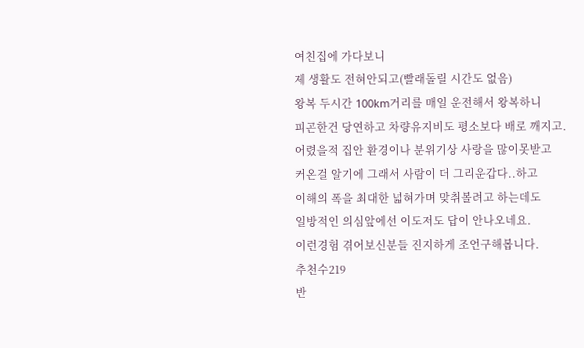여친집에 가다보니
제 생활도 전혀안되고(빨래돌릴 시간도 없음)
왕복 두시간 100km거리를 매일 운전해서 왕복하니
피곤한건 당연하고 차량유지비도 평소보다 배로 깨지고.
어렸을적 집안 환경이나 분위기상 사랑을 많이못받고
커온걸 알기에 그래서 사람이 더 그리운갑다..하고
이해의 폭을 최대한 넓혀가며 맞취볼려고 하는데도
일방적인 의심앞에선 이도저도 답이 안나오네요.
이런경험 겪어보신분들 진지하게 조언구해봅니다.
추천수219
반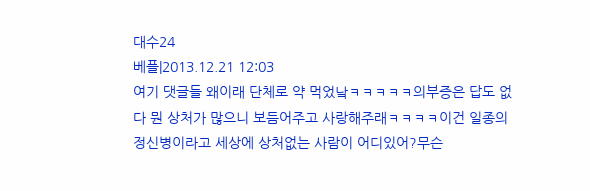대수24
베플|2013.12.21 12:03
여기 댓글들 왜이래 단체로 약 먹었낰ㅋㅋㅋㅋㅋ의부증은 답도 없다 뭔 상처가 많으니 보듬어주고 사랑해주래ㅋㅋㅋㅋ이건 일종의 정신병이라고 세상에 상처없는 사람이 어디있어?무슨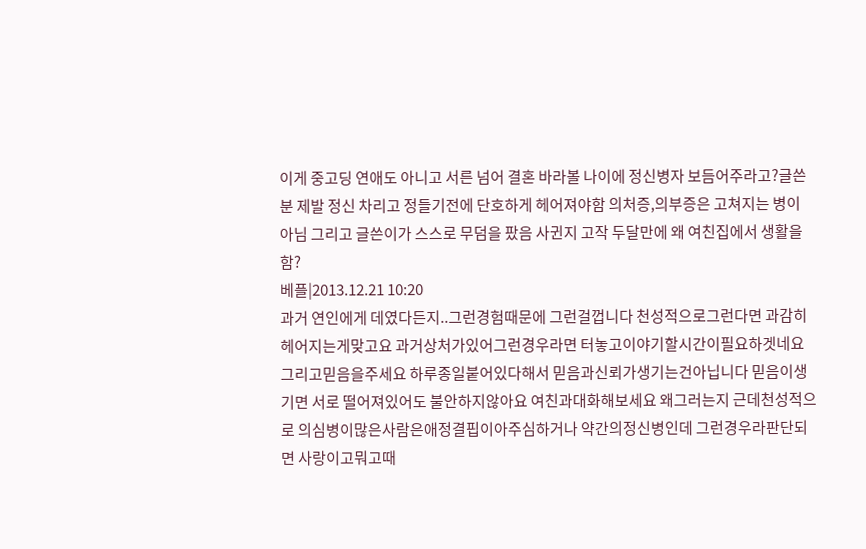이게 중고딩 연애도 아니고 서른 넘어 결혼 바라볼 나이에 정신병자 보듬어주라고?글쓴분 제발 정신 차리고 정들기전에 단호하게 헤어져야함 의처증,의부증은 고쳐지는 병이 아님 그리고 글쓴이가 스스로 무덤을 팠음 사귄지 고작 두달만에 왜 여친집에서 생활을 함?
베플|2013.12.21 10:20
과거 연인에게 데였다든지..그런경험때문에 그런걸껍니다 천성적으로그런다면 과감히 헤어지는게맞고요 과거상처가있어그런경우라면 터놓고이야기할시간이필요하겟네요 그리고믿음을주세요 하루종일붙어있다해서 믿음과신뢰가생기는건아닙니다 믿음이생기면 서로 떨어져있어도 불안하지않아요 여친과대화해보세요 왜그러는지 근데천성적으로 의심병이많은사람은애정결핍이아주심하거나 약간의정신병인데 그런경우라판단되면 사랑이고뭐고때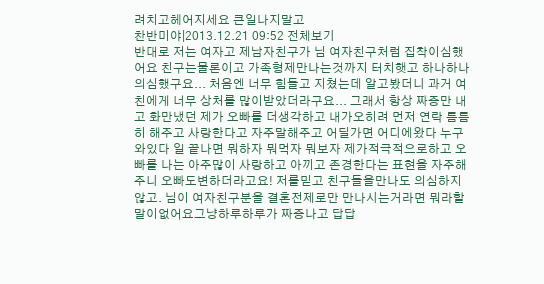려치고헤어지세요 큰일나지말고
찬반미야|2013.12.21 09:52 전체보기
반대로 저는 여자고 제남자친구가 님 여자친구처럼 집착이심했어요 친구는물론이고 가족형제만나는것까지 터치햇고 하나하나 의심했구요... 처음엔 너무 힘들고 지쳤는데 알고봤더니 과거 여친에게 너무 상처를 많이받았더라구요... 그래서 항상 짜증만 내고 화만냈던 제가 오빠를 더생각하고 내가오히려 먼저 연락 틈틈히 해주고 사랑한다고 자주말해주고 어딜가면 어디에왔다 누구와있다 일 끝나면 뭐하자 뭐먹자 뭐보자 제가적극적으로하고 오빠를 나는 아주많이 사랑하고 아끼고 존경한다는 표현을 자주해주니 오빠도변하더라고요! 저를믿고 친구들을만나도 의심하지않고. 님이 여자친구분을 결혼전제로만 만나시는거라면 뭐라할말이없어요그냥하루하루가 짜증나고 답답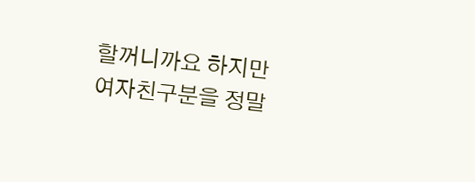할꺼니까요 하지만 여자친구분을 정말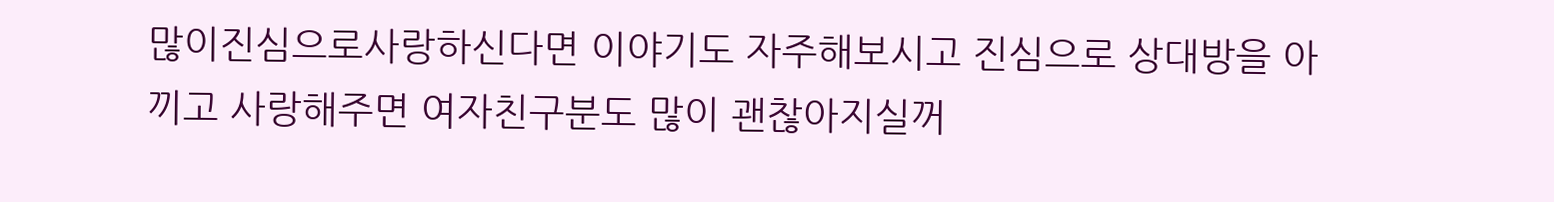많이진심으로사랑하신다면 이야기도 자주해보시고 진심으로 상대방을 아끼고 사랑해주면 여자친구분도 많이 괜찮아지실꺼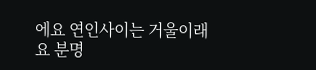에요 연인사이는 거울이래요 분명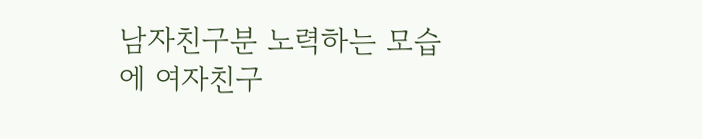남자친구분 노력하는 모습에 여자친구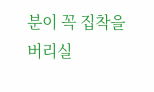분이 꼭 집착을 버리실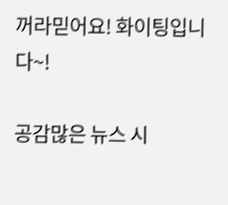꺼라믿어요! 화이팅입니다~!

공감많은 뉴스 시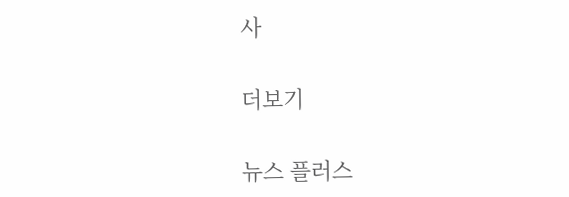사

더보기

뉴스 플러스